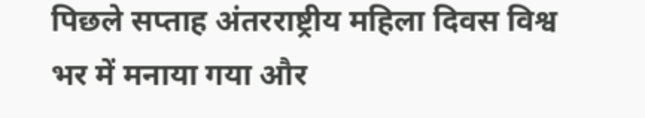पिछले सप्ताह अंतरराष्ट्रीय महिला दिवस विश्व भर में मनाया गया और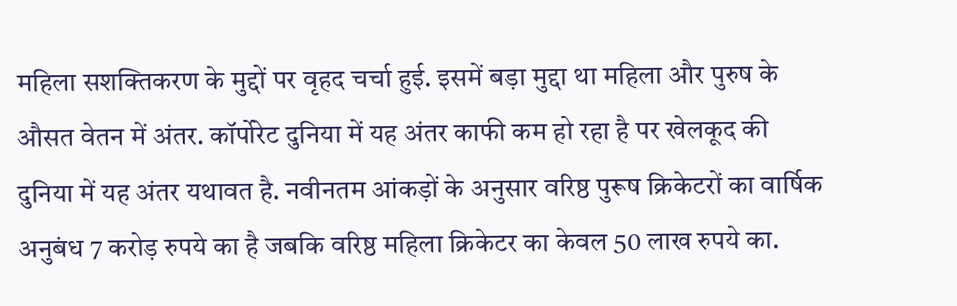महिला सशक्तिकरण के मुद्दों पर वृहद चर्चा हुई. इसमें बड़ा मुद्दा था महिला और पुरुष के औसत वेतन में अंतर. कॉर्पोरेट दुनिया में यह अंतर काफी कम हो रहा है पर खेलकूद की दुनिया में यह अंतर यथावत है. नवीनतम आंकड़ों के अनुसार वरिष्ठ पुरूष क्रिकेटरों का वार्षिक अनुबंध 7 करोड़ रुपये का है जबकि वरिष्ठ महिला क्रिकेटर का केवल 50 लाख रुपये का.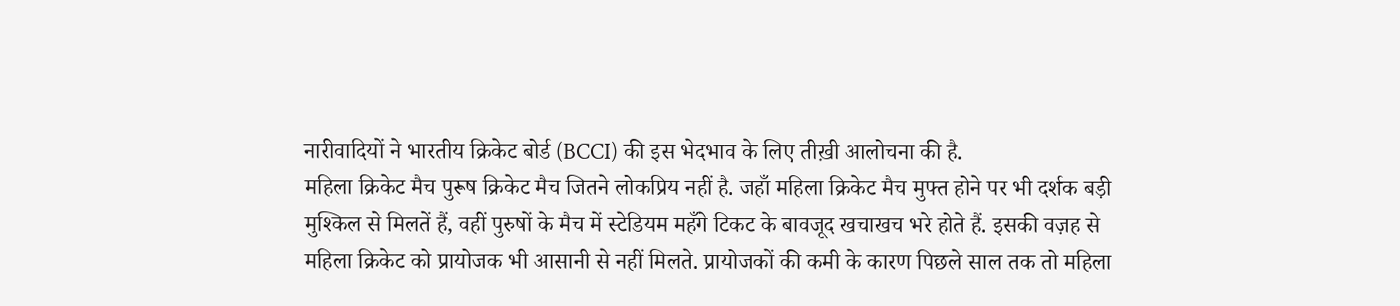नारीवादियों ने भारतीय क्रिकेट बोर्ड (BCCI) की इस भेदभाव के लिए तीख़ी आलोचना की है.
महिला क्रिकेट मैच पुरूष क्रिकेट मैच जितने लोकप्रिय नहीं है. जहाँ महिला क्रिकेट मैच मुफ्त होने पर भी दर्शक बड़ी मुश्किल से मिलतें हैं, वहीं पुरुषों के मैच में स्टेडियम महँगे टिकट के बावजूद खचाखच भरे होते हैं. इसकी वज़ह से महिला क्रिकेट को प्रायोजक भी आसानी से नहीं मिलते. प्रायोजकों की कमी के कारण पिछले साल तक तो महिला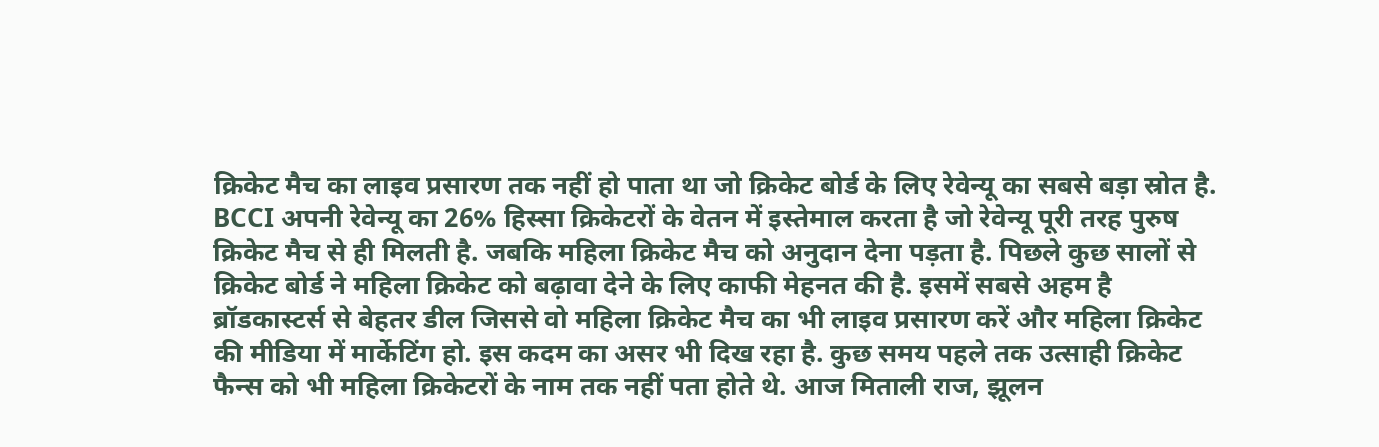क्रिकेट मैच का लाइव प्रसारण तक नहीं हो पाता था जो क्रिकेट बोर्ड के लिए रेवेन्यू का सबसे बड़ा स्रोत है.
BCCI अपनी रेवेन्यू का 26% हिस्सा क्रिकेटरों के वेतन में इस्तेमाल करता है जो रेवेन्यू पूरी तरह पुरुष क्रिकेट मैच से ही मिलती है. जबकि महिला क्रिकेट मैच को अनुदान देना पड़ता है. पिछले कुछ सालों से क्रिकेट बोर्ड ने महिला क्रिकेट को बढ़ावा देने के लिए काफी मेहनत की है. इसमें सबसे अहम है ब्रॉडकास्टर्स से बेहतर डील जिससे वो महिला क्रिकेट मैच का भी लाइव प्रसारण करें और महिला क्रिकेट की मीडिया में मार्केटिंग हो. इस कदम का असर भी दिख रहा है. कुछ समय पहले तक उत्साही क्रिकेट फैन्स को भी महिला क्रिकेटरों के नाम तक नहीं पता होते थे. आज मिताली राज, झूलन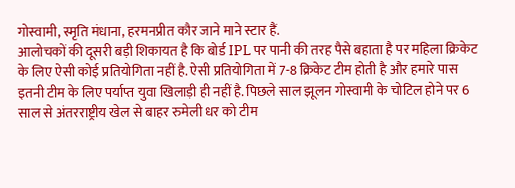गोस्वामी, स्मृति मंधाना, हरमनप्रीत कौर जाने माने स्टार हैं.
आलोचकों की दूसरी बड़ी शिकायत है कि बोर्ड IPL पर पानी की तरह पैसे बहाता है पर महिला क्रिकेट के लिए ऐसी कोई प्रतियोगिता नहीं है. ऐसी प्रतियोगिता में 7-8 क्रिकेट टीम होती है और हमारे पास इतनी टीम के लिए पर्याप्त युवा खिलाड़ी ही नहीं है. पिछले साल झूलन गोस्वामी के चोटिल होने पर 6 साल से अंतरराष्ट्रीय खेल से बाहर रुमेली धर को टीम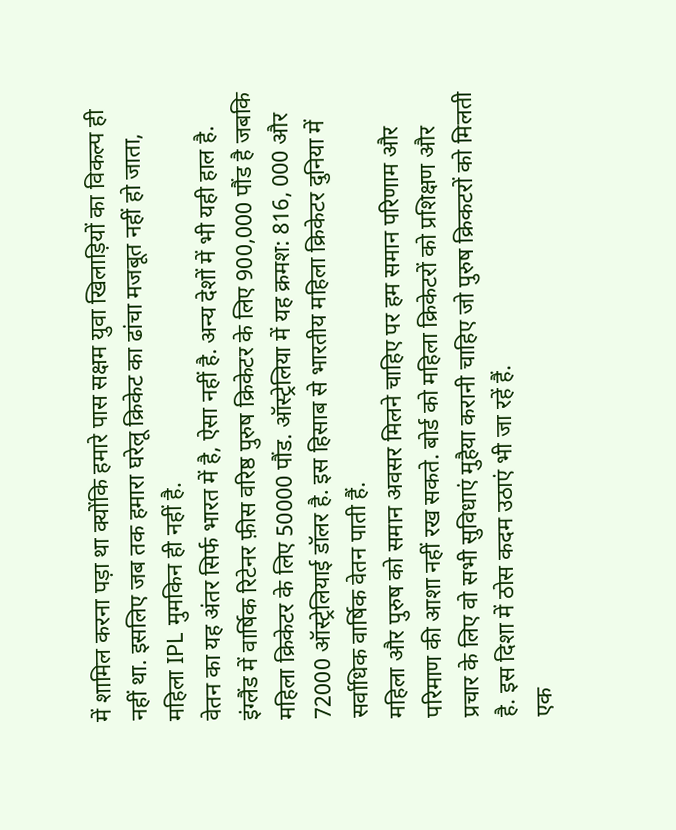में शामिल करना पड़ा था क्योंकि हमारे पास सक्षम युवा खिलाड़ियों का विकल्प ही नहीं था. इसलिए जब तक हमारा घरेलू क्रिकेट का ढांचा मजबूत नहीं हो जाता, महिला IPL मुमकिन ही नहीं है.
वेतन का यह अंतर सिर्फ भारत में है, ऐसा नहीं है. अन्य देशों में भी यही हाल है. इंग्लैंड में वार्षिक रिटेनर फ़ीस वरिष्ठ पुरुष क्रिकेटर के लिए 900,000 पौंड है जबकि महिला क्रिकेटर के लिए 50000 पौंड. ऑस्ट्रेलिया में यह क्रमश: 816, 000 और 72000 ऑस्ट्रेलियाई डॉलर है. इस हिसाब से भारतीय महिला क्रिकेटर दुनिया में सर्वाधिक वार्षिक वेतन पाती हैं.
महिला और पुरुष को समान अवसर मिलने चाहिए पर हम समान परिणाम और परिमाण की आशा नहीं रख सकते. बोर्ड को महिला क्रिकेटरों को प्रशिक्षण और प्रचार के लिए वो सभी सुविधाएं मुहैया करानी चाहिए जो पुरुष क्रिकटरों को मिलती है. इस दिशा में ठोस कदम उठाएं भी जा रहें हैं.
एक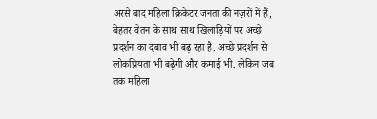अरसे बाद महिला क्रिकेटर जनता की नज़रों में हैं, बेहतर वेतन के साथ साथ खिलाड़ियों पर अच्छे प्रदर्शन का दबाव भी बढ़ रहा है. अच्छे प्रदर्शन से लोकप्रियता भी बढ़ेगी और कमाई भी. लेकिन जब तक महिला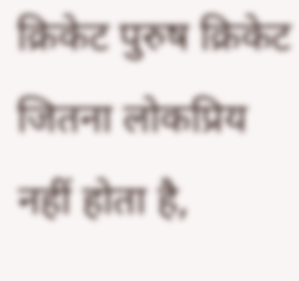क्रिकेट पुरुष क्रिकेट जितना लोकप्रिय नहीं होता है,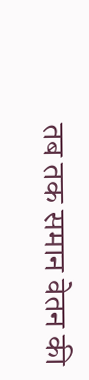तब तक समान वेतन की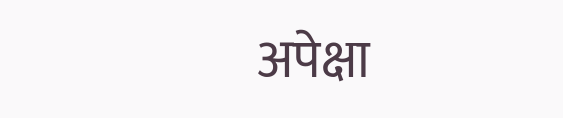अपेक्षा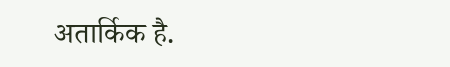अतार्किक है.